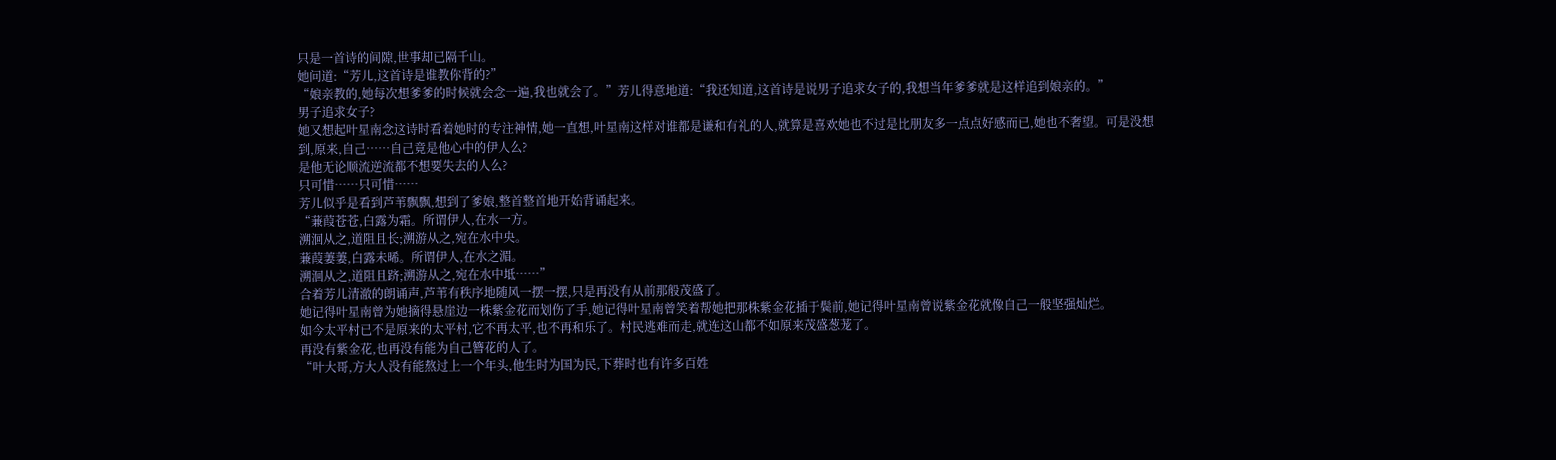只是一首诗的间隙,世事却已隔千山。
她问道:“芳儿,这首诗是谁教你背的?”
“娘亲教的,她每次想爹爹的时候就会念一遍,我也就会了。”芳儿得意地道:“我还知道,这首诗是说男子追求女子的,我想当年爹爹就是这样追到娘亲的。”
男子追求女子?
她又想起叶星南念这诗时看着她时的专注神情,她一直想,叶星南这样对谁都是谦和有礼的人,就算是喜欢她也不过是比朋友多一点点好感而已,她也不奢望。可是没想到,原来,自己……自己竟是他心中的伊人么?
是他无论顺流逆流都不想要失去的人么?
只可惜……只可惜……
芳儿似乎是看到芦苇飘飘,想到了爹娘,整首整首地开始背诵起来。
“蒹葭苍苍,白露为霜。所谓伊人,在水一方。
溯洄从之,道阻且长;溯游从之,宛在水中央。
蒹葭萋萋,白露未晞。所谓伊人,在水之湄。
溯洄从之,道阻且跻;溯游从之,宛在水中坻……”
合着芳儿清澈的朗诵声,芦苇有秩序地随风一摆一摆,只是再没有从前那般茂盛了。
她记得叶星南曾为她摘得悬崖边一株紫金花而划伤了手,她记得叶星南曾笑着帮她把那株紫金花插于鬓前,她记得叶星南曾说紫金花就像自己一般坚强灿烂。
如今太平村已不是原来的太平村,它不再太平,也不再和乐了。村民逃难而走,就连这山都不如原来茂盛葱茏了。
再没有紫金花,也再没有能为自己簪花的人了。
“叶大哥,方大人没有能熬过上一个年头,他生时为国为民,下葬时也有许多百姓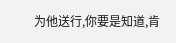为他送行,你要是知道,肯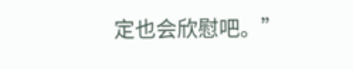定也会欣慰吧。”